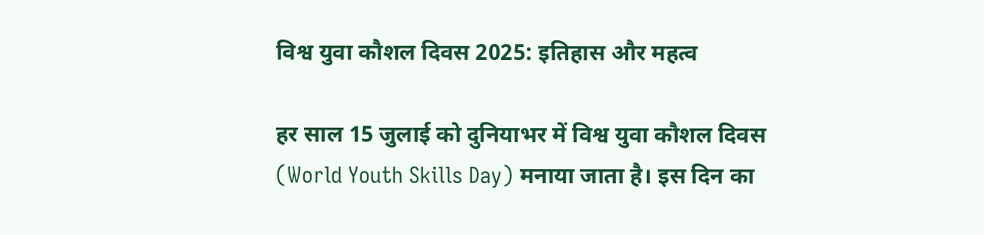विश्व युवा कौशल दिवस 2025: इतिहास और महत्व

हर साल 15 जुलाई को दुनियाभर में विश्व युवा कौशल दिवस (World Youth Skills Day) मनाया जाता है। इस दिन का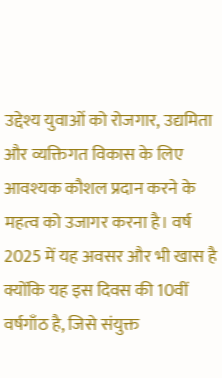उद्देश्य युवाओं को रोजगार, उद्यमिता और व्यक्तिगत विकास के लिए आवश्यक कौशल प्रदान करने के महत्व को उजागर करना है। वर्ष 2025 में यह अवसर और भी खास है क्योंकि यह इस दिवस की 10वीं वर्षगाँठ है, जिसे संयुक्त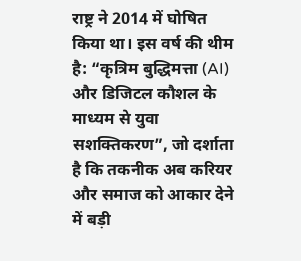राष्ट्र ने 2014 में घोषित किया था। इस वर्ष की थीम है: “कृत्रिम बुद्धिमत्ता (AI) और डिजिटल कौशल के माध्यम से युवा सशक्तिकरण”, जो दर्शाता है कि तकनीक अब करियर और समाज को आकार देने में बड़ी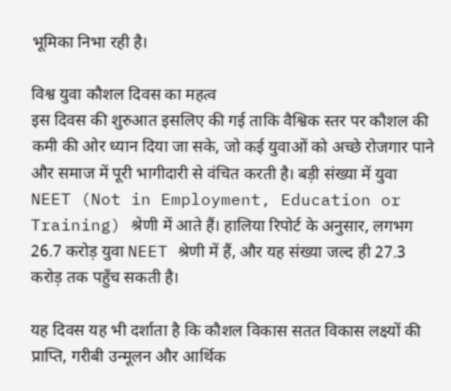भूमिका निभा रही है।

विश्व युवा कौशल दिवस का महत्व
इस दिवस की शुरुआत इसलिए की गई ताकि वैश्विक स्तर पर कौशल की कमी की ओर ध्यान दिया जा सके, जो कई युवाओं को अच्छे रोजगार पाने और समाज में पूरी भागीदारी से वंचित करती है। बड़ी संख्या में युवा NEET (Not in Employment, Education or Training) श्रेणी में आते हैं। हालिया रिपोर्ट के अनुसार, लगभग 26.7 करोड़ युवा NEET श्रेणी में हैं, और यह संख्या जल्द ही 27.3 करोड़ तक पहुँच सकती है।

यह दिवस यह भी दर्शाता है कि कौशल विकास सतत विकास लक्ष्यों की प्राप्ति, गरीबी उन्मूलन और आर्थिक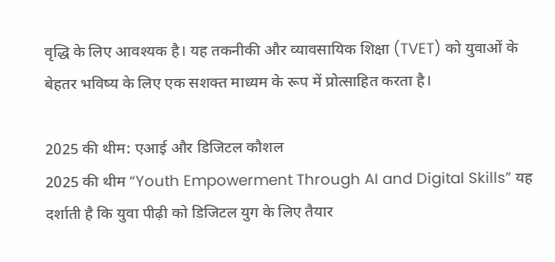वृद्धि के लिए आवश्यक है। यह तकनीकी और व्यावसायिक शिक्षा (TVET) को युवाओं के बेहतर भविष्य के लिए एक सशक्त माध्यम के रूप में प्रोत्साहित करता है।

2025 की थीम: एआई और डिजिटल कौशल
2025 की थीम “Youth Empowerment Through AI and Digital Skills” यह दर्शाती है कि युवा पीढ़ी को डिजिटल युग के लिए तैयार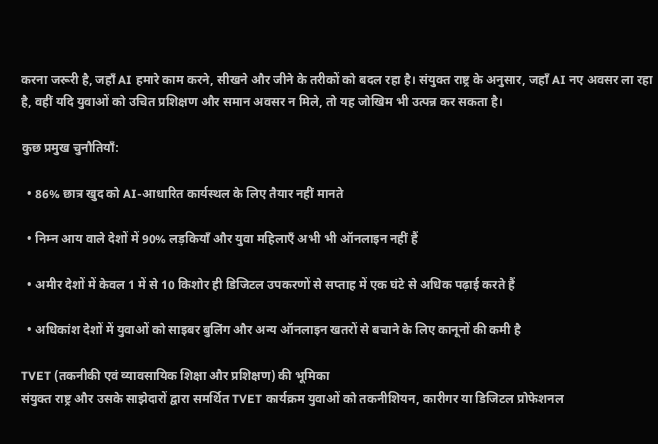करना जरूरी है, जहाँ AI हमारे काम करने, सीखने और जीने के तरीकों को बदल रहा है। संयुक्त राष्ट्र के अनुसार, जहाँ AI नए अवसर ला रहा है, वहीं यदि युवाओं को उचित प्रशिक्षण और समान अवसर न मिले, तो यह जोखिम भी उत्पन्न कर सकता है।

कुछ प्रमुख चुनौतियाँ:

  • 86% छात्र खुद को AI-आधारित कार्यस्थल के लिए तैयार नहीं मानते

  • निम्न आय वाले देशों में 90% लड़कियाँ और युवा महिलाएँ अभी भी ऑनलाइन नहीं हैं

  • अमीर देशों में केवल 1 में से 10 किशोर ही डिजिटल उपकरणों से सप्ताह में एक घंटे से अधिक पढ़ाई करते हैं

  • अधिकांश देशों में युवाओं को साइबर बुलिंग और अन्य ऑनलाइन खतरों से बचाने के लिए कानूनों की कमी है

TVET (तकनीकी एवं व्यावसायिक शिक्षा और प्रशिक्षण) की भूमिका
संयुक्त राष्ट्र और उसके साझेदारों द्वारा समर्थित TVET कार्यक्रम युवाओं को तकनीशियन, कारीगर या डिजिटल प्रोफेशनल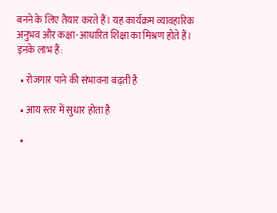बनने के लिए तैयार करते हैं। यह कार्यक्रम व्यावहारिक अनुभव और कक्षा-आधारित शिक्षा का मिश्रण होते हैं। इनके लाभ हैं:

  • रोजगार पाने की संभावना बढ़ती है

  • आय स्तर में सुधार होता है

  •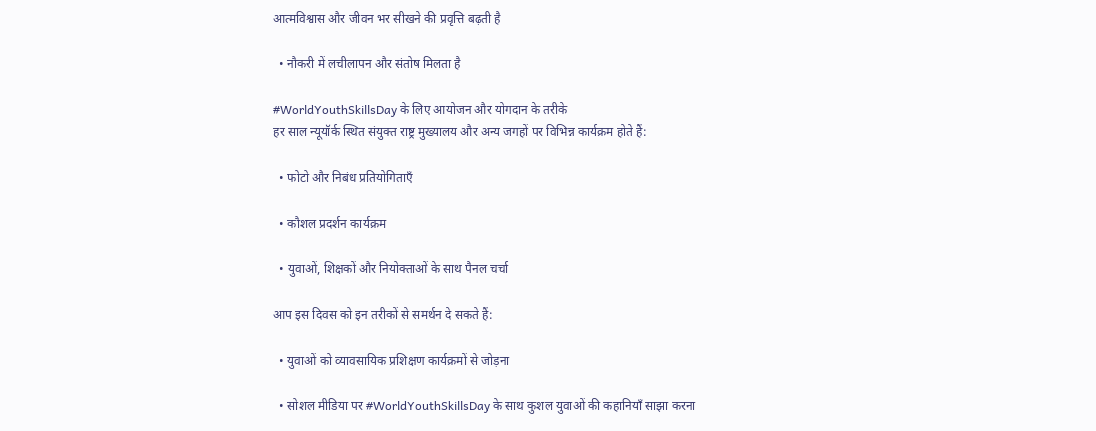आत्मविश्वास और जीवन भर सीखने की प्रवृत्ति बढ़ती है

  • नौकरी में लचीलापन और संतोष मिलता है

#WorldYouthSkillsDay के लिए आयोजन और योगदान के तरीके
हर साल न्यूयॉर्क स्थित संयुक्त राष्ट्र मुख्यालय और अन्य जगहों पर विभिन्न कार्यक्रम होते हैं:

  • फोटो और निबंध प्रतियोगिताएँ

  • कौशल प्रदर्शन कार्यक्रम

  • युवाओं, शिक्षकों और नियोक्ताओं के साथ पैनल चर्चा

आप इस दिवस को इन तरीकों से समर्थन दे सकते हैं:

  • युवाओं को व्यावसायिक प्रशिक्षण कार्यक्रमों से जोड़ना

  • सोशल मीडिया पर #WorldYouthSkillsDay के साथ कुशल युवाओं की कहानियाँ साझा करना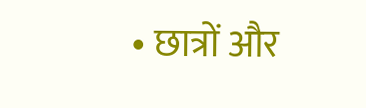• छात्रों और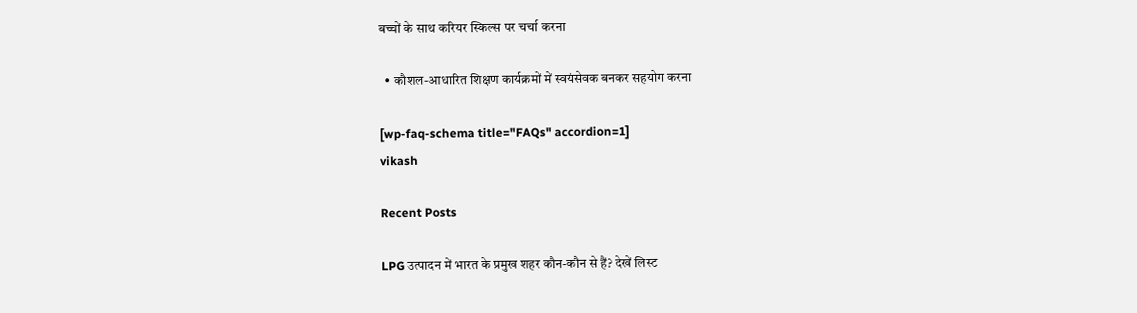बच्चों के साथ करियर स्किल्स पर चर्चा करना

  • कौशल-आधारित शिक्षण कार्यक्रमों में स्वयंसेवक बनकर सहयोग करना

[wp-faq-schema title="FAQs" accordion=1]
vikash

Recent Posts

LPG उत्पादन में भारत के प्रमुख शहर कौन-कौन से हैं? देखें लिस्ट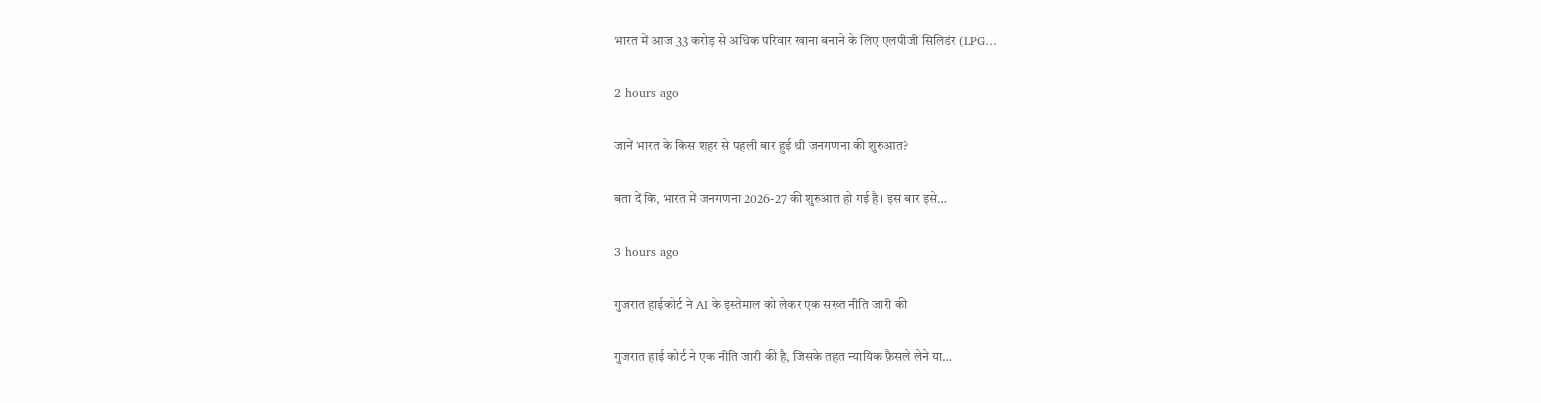भारत में आज 33 करोड़ से अधिक परिवार खाना बनाने के लिए एलपीजी सिलिडंर (LPG…

2 hours ago

जानें भारत के किस शहर से पहली बार हुई थी जनगणना की शुरुआत?

बता दें कि, भारत में जनगणना 2026-27 की शुरुआत हो गई है। इस बार इसे…

3 hours ago

गुजरात हाईकोर्ट ने AI के इस्तेमाल को लेकर एक सख्त नीति जारी की

गुजरात हाई कोर्ट ने एक नीति जारी की है, जिसके तहत न्यायिक फ़ैसले लेने या…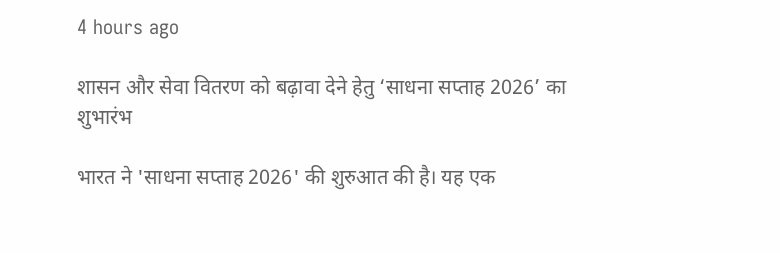4 hours ago

शासन और सेवा वितरण को बढ़ावा देने हेतु ‘साधना सप्ताह 2026’ का शुभारंभ

भारत ने 'साधना सप्ताह 2026' की शुरुआत की है। यह एक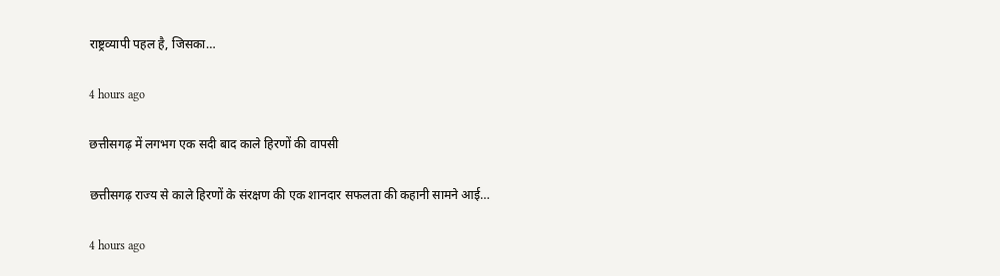राष्ट्रव्यापी पहल है, जिसका…

4 hours ago

छत्तीसगढ़ में लगभग एक सदी बाद काले हिरणों की वापसी

छत्तीसगढ़ राज्य से काले हिरणों के संरक्षण की एक शानदार सफलता की कहानी सामने आई…

4 hours ago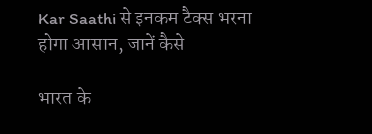Kar Saathi से इनकम टैक्स भरना होगा आसान, जानें कैसे

भारत के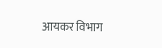आयकर विभाग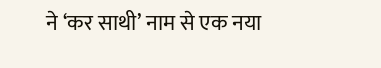ने ‘कर साथी’ नाम से एक नया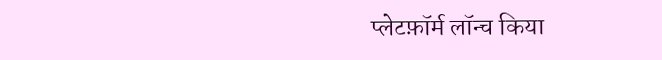प्लेटफ़ॉर्म लॉन्च किया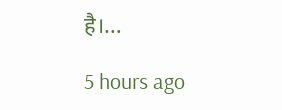है।…

5 hours ago